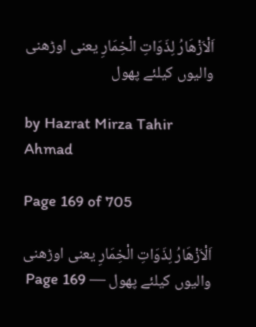اَلْاَزْھَارُ لِذَوَاتِ الْخِمَارِ یعنی اوڑھنی والیوں کیلئے پھول

by Hazrat Mirza Tahir Ahmad

Page 169 of 705

اَلْاَزْھَارُ لِذَوَاتِ الْخِمَارِ یعنی اوڑھنی والیوں کیلئے پھول — Page 169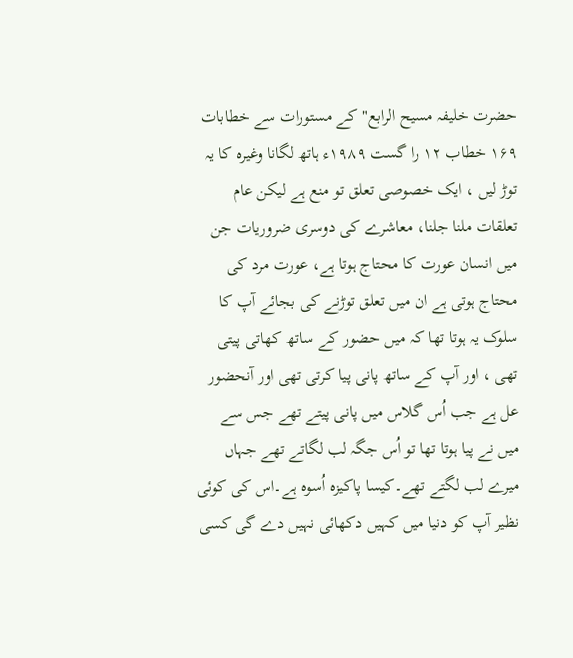حضرت خلیفہ مسیح الرابع" کے مستورات سے خطابات ۱۶۹ خطاب ۱۲ را گست ۱۹۸۹ء ہاتھ لگانا وغیرہ کا یہ توڑ لیں ، ایک خصوصی تعلق تو منع ہے لیکن عام تعلقات ملنا جلنا، معاشرے کی دوسری ضروریات جن میں انسان عورت کا محتاج ہوتا ہے، عورت مرد کی محتاج ہوتی ہے ان میں تعلق توڑنے کی بجائے آپ کا سلوک یہ ہوتا تھا کہ میں حضور کے ساتھ کھاتی پیتی تھی ، اور آپ کے ساتھ پانی پیا کرتی تھی اور آنحضور عل ہے جب اُس گلاس میں پانی پیتے تھے جس سے میں نے پیا ہوتا تھا تو اُس جگہ لب لگاتے تھے جہاں میرے لب لگتے تھے۔کیسا پاکیزہ اُسوہ ہے۔اس کی کوئی نظیر آپ کو دنیا میں کہیں دکھائی نہیں دے گی کسی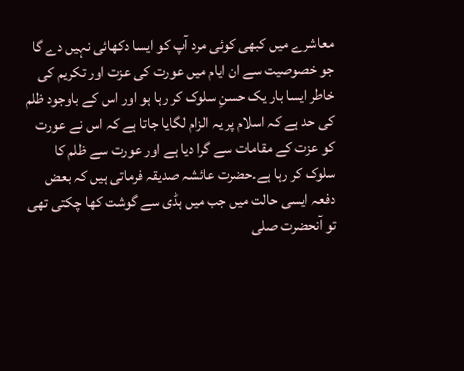معاشرے میں کبھی کوئی مرد آپ کو ایسا دکھائی نہیں دے گا جو خصوصیت سے ان ایام میں عورت کی عزت اور تکریم کی خاطر ایسا بار یک حسنِ سلوک کر رہا ہو اور اس کے باوجود ظلم کی حد ہے کہ اسلام پر یہ الزام لگایا جاتا ہے کہ اس نے عورت کو عزت کے مقامات سے گرا دیا ہے اور عورت سے ظلم کا سلوک کر رہا ہے۔حضرت عائشہ صدیقہ فرماتی ہیں کہ بعض دفعہ ایسی حالت میں جب میں ہڈی سے گوشت کھا چکتی تھی تو آنحضرت صلى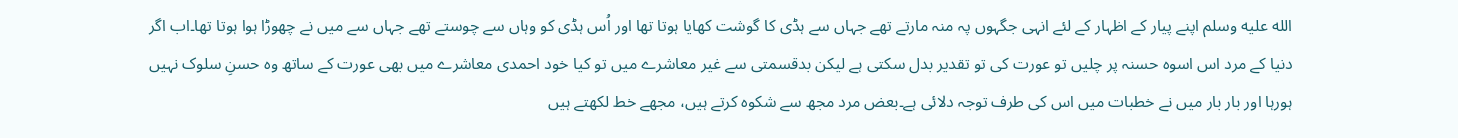الله عليه وسلم اپنے پیار کے اظہار کے لئے انہی جگہوں پہ منہ مارتے تھے جہاں سے ہڈی کا گوشت کھایا ہوتا تھا اور اُس ہڈی کو وہاں سے چوستے تھے جہاں سے میں نے چھوڑا ہوا ہوتا تھا۔اب اگر دنیا کے مرد اس اسوہ حسنہ پر چلیں تو عورت کی تو تقدیر بدل سکتی ہے لیکن بدقسمتی سے غیر معاشرے میں تو کیا خود احمدی معاشرے میں بھی عورت کے ساتھ وہ حسنِ سلوک نہیں ہورہا اور بار بار میں نے خطبات میں اس کی طرف توجہ دلائی ہے۔بعض مرد مجھ سے شکوہ کرتے ہیں، مجھے خط لکھتے ہیں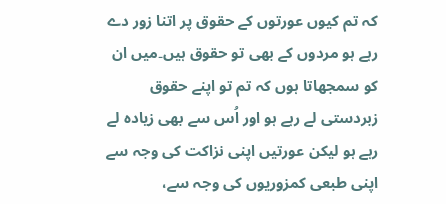کہ تم کیوں عورتوں کے حقوق پر اتنا زور دے رہے ہو مردوں کے بھی تو حقوق ہیں۔میں ان کو سمجھاتا ہوں کہ تم تو اپنے حقوق زبردستی لے رہے ہو اور اُس سے بھی زیادہ لے رہے ہو لیکن عورتیں اپنی نزاکت کی وجہ سے اپنی طبعی کمزوریوں کی وجہ سے،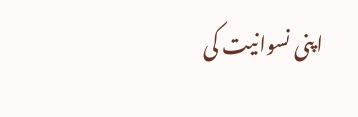اپنی نسوانیت کی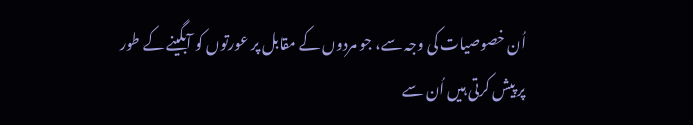اُن خصوصیات کی وجہ سے، جو مردوں کے مقابل پر عورتوں کو آبگینے کے طور پر پیش کرتی ہیں اُن سے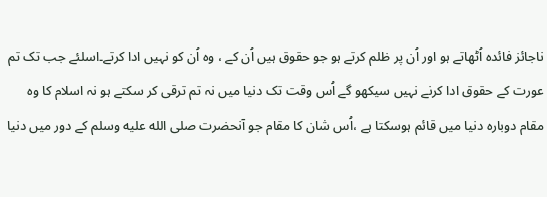ناجائز فائدہ اُٹھاتے ہو اور اُن پر ظلم کرتے ہو جو حقوق ہیں اُن کے ، وہ اُن کو نہیں ادا کرتے۔اسلئے جب تک تم عورت کے حقوق ادا کرنے نہیں سیکھو گے اُس وقت تک دنیا میں نہ تم ترقی کر سکتے ہو نہ اسلام کا وہ مقام دوبارہ دنیا میں قائم ہوسکتا ہے ،اُس شان کا مقام جو آنحضرت صلى الله عليه وسلم کے دور میں دنیا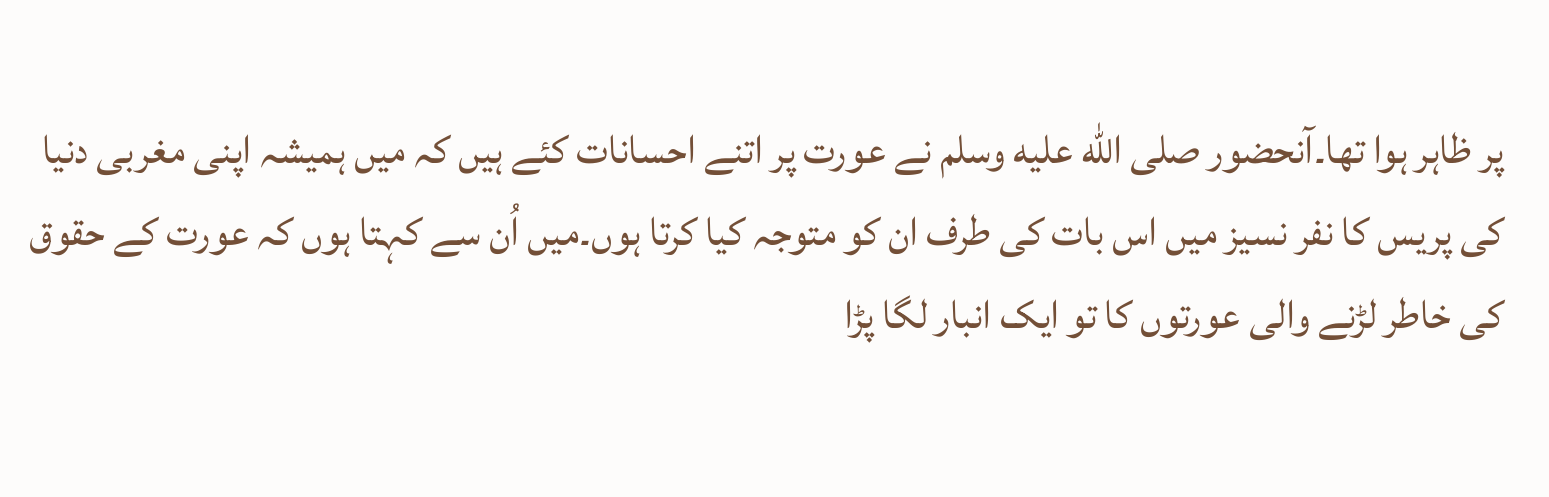پر ظاہر ہوا تھا۔آنحضور صلى الله عليه وسلم نے عورت پر اتنے احسانات کئے ہیں کہ میں ہمیشہ اپنی مغربی دنیا کی پریس کا نفر نسیز میں اس بات کی طرف ان کو متوجہ کیا کرتا ہوں۔میں اُن سے کہتا ہوں کہ عورت کے حقوق کی خاطر لڑنے والی عورتوں کا تو ایک انبار لگا پڑا